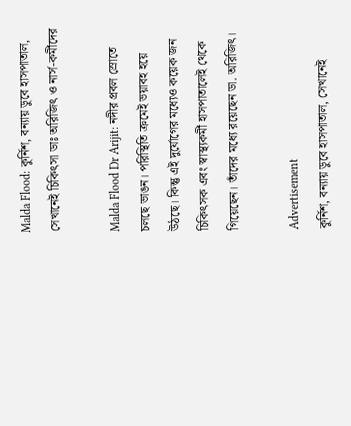Malda Flood: কুর্নিশ, বন্যায় ডুবে হাসপাতাল, সেখানেই চিকিৎসা ডাঃ অরিজিৎ ও নার্স-কর্মীদের

Malda Flood Dr Arijit: নদীর প্রবল স্রোতে চলছে ভাঙন। পরিস্থিতি ক্রমেই ভয়াবহ হয়ে উঠছে। কিন্তু এই দুর্যোগের মধ্যেও কয়েক জন চিকিৎসক এবং স্বাস্থ্যকর্মী হাসপাতালেই থেকে গিয়েছেন। তাঁদের মধ্যে রয়েছেন ডা. অরিজিৎ।

Advertisement
কুর্নিশ, বন্যায় ডুবে হাসপাতাল, সেখানেই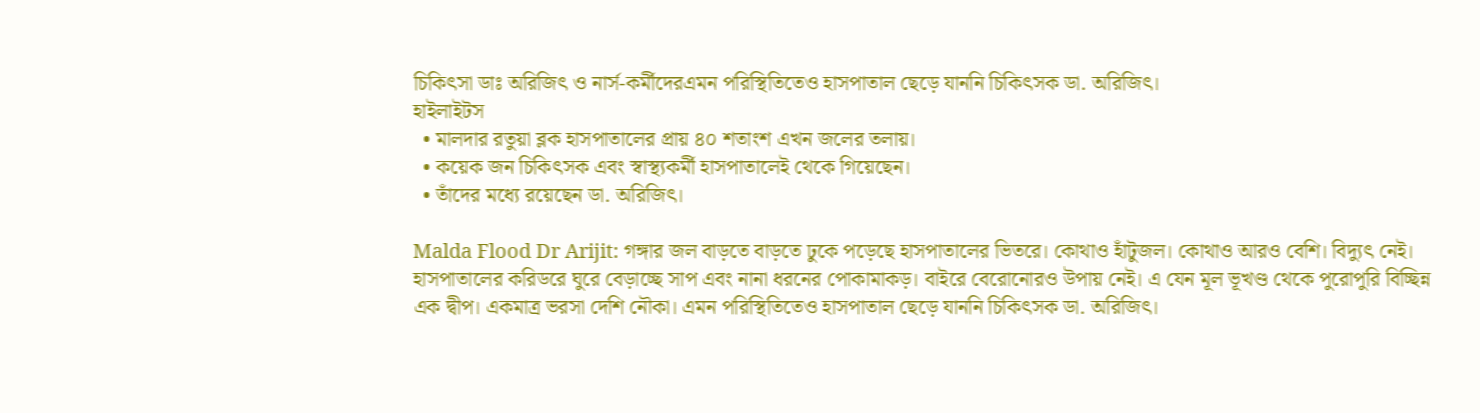চিকিৎসা ডাঃ অরিজিৎ ও নার্স-কর্মীদেরএমন পরিস্থিতিতেও হাসপাতাল ছেড়ে যাননি চিকিৎসক ডা. অরিজিৎ।
হাইলাইটস
  • মালদার রতুয়া ব্লক হাসপাতালের প্রায় ৪০ শতাংশ এখন জলের তলায়।
  • কয়েক জন চিকিৎসক এবং স্বাস্থ্যকর্মী হাসপাতালেই থেকে গিয়েছেন।
  • তাঁদের মধ্যে রয়েছেন ডা. অরিজিৎ।

Malda Flood Dr Arijit: গঙ্গার জল বাড়তে বাড়তে ঢুকে পড়েছে হাসপাতালের ভিতরে। কোথাও হাঁটুজল। কোথাও আরও বেশি। বিদ্যুৎ নেই। হাসপাতালের করিডরে ঘুরে বেড়াচ্ছে সাপ এবং নানা ধরনের পোকামাকড়। বাইরে বেরোনোরও উপায় নেই। এ যেন মূল ভূখণ্ড থেকে পুরোপুরি বিচ্ছিন্ন এক দ্বীপ। একমাত্র ভরসা দেশি নৌকা। এমন পরিস্থিতিতেও হাসপাতাল ছেড়ে যাননি চিকিৎসক ডা. অরিজিৎ।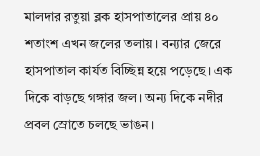মালদার রতুয়া ব্লক হাসপাতালের প্রায় ৪০ শতাংশ এখন জলের তলায়। বন্যার জেরে হাসপাতাল কার্যত বিচ্ছিন্ন হয়ে পড়েছে। এক দিকে বাড়ছে গঙ্গার জল। অন্য দিকে নদীর প্রবল স্রোতে চলছে ভাঙন।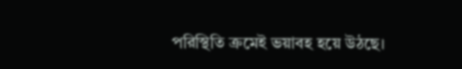পরিস্থিতি ক্রমেই ভয়াবহ হয়ে উঠছে।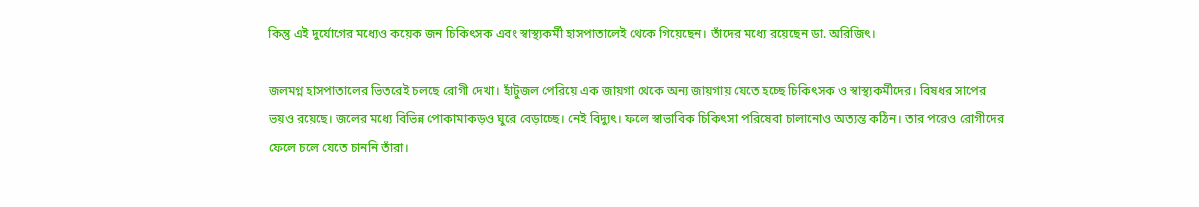কিন্তু এই দুর্যোগের মধ্যেও কয়েক জন চিকিৎসক এবং স্বাস্থ্যকর্মী হাসপাতালেই থেকে গিয়েছেন। তাঁদের মধ্যে রয়েছেন ডা. অরিজিৎ।

জলমগ্ন হাসপাতালের ভিতরেই চলছে রোগী দেখা। হাঁটুজল পেরিয়ে এক জায়গা থেকে অন্য জায়গায় যেতে হচ্ছে চিকিৎসক ও স্বাস্থ্যকর্মীদের। বিষধর সাপের ভয়ও রয়েছে। জলের মধ্যে বিভিন্ন পোকামাকড়ও ঘুরে বেড়াচ্ছে। নেই বিদ্যুৎ। ফলে স্বাভাবিক চিকিৎসা পরিষেবা চালানোও অত্যন্ত কঠিন। তার পরেও রোগীদের ফেলে চলে যেতে চাননি তাঁরা।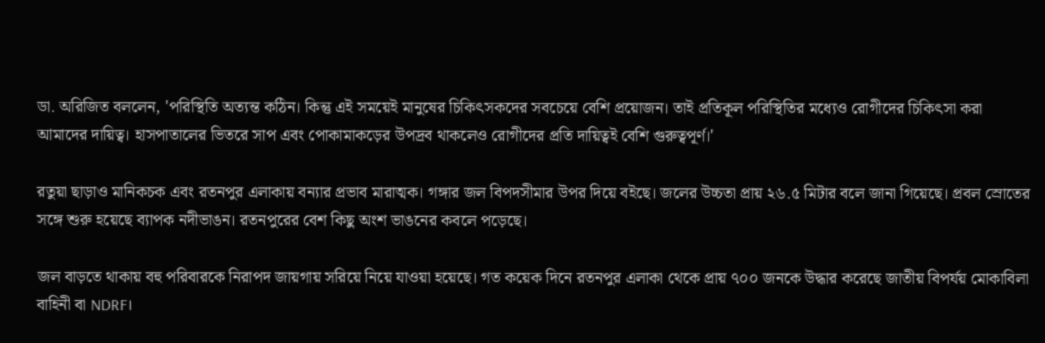ডা. অরিজিত বললেন, 'পরিস্থিতি অত্যন্ত কঠিন। কিন্তু এই সময়েই মানুষের চিকিৎসকদের সবচেয়ে বেশি প্রয়োজন। তাই প্রতিকূল পরিস্থিতির মধ্যেও রোগীদের চিকিৎসা করা আমাদের দায়িত্ব। হাসপাতালের ভিতরে সাপ এবং পোকামাকড়ের উপদ্রব থাকলেও রোগীদের প্রতি দায়িত্বই বেশি গুরুত্বপূর্ণ।'

রতুয়া ছাড়াও মানিকচক এবং রতনপুর এলাকায় বন্যার প্রভাব মারাত্মক। গঙ্গার জল বিপদসীমার উপর দিয়ে বইছে। জলের উচ্চতা প্রায় ২৬.৫ মিটার বলে জানা গিয়েছে। প্রবল স্রোতের সঙ্গে শুরু হয়েছে ব্যাপক নদীভাঙন। রতনপুরের বেশ কিছু অংশ ভাঙনের কবলে পড়েছে।

জল বাড়তে থাকায় বহু পরিবারকে নিরাপদ জায়গায় সরিয়ে নিয়ে যাওয়া হয়েছে। গত কয়েক দিনে রতনপুর এলাকা থেকে প্রায় ৭০০ জনকে উদ্ধার করেছে জাতীয় বিপর্যয় মোকাবিলা বাহিনী বা NDRF।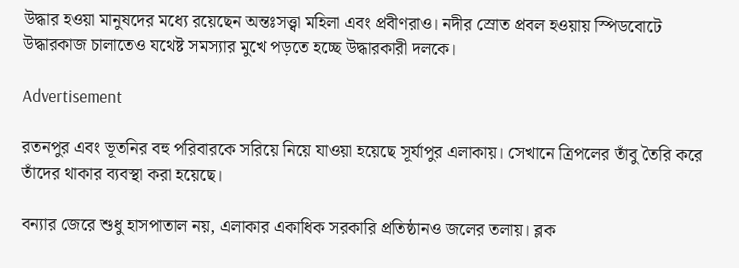উদ্ধার হওয়া মানুষদের মধ্যে রয়েছেন অন্তঃসত্ত্বা মহিলা এবং প্রবীণরাও। নদীর স্রোত প্রবল হওয়ায় স্পিডবোটে উদ্ধারকাজ চালাতেও যথেষ্ট সমস্যার মুখে পড়তে হচ্ছে উদ্ধারকারী দলকে।

Advertisement

রতনপুর এবং ভূতনির বহু পরিবারকে সরিয়ে নিয়ে যাওয়া হয়েছে সূর্যাপুর এলাকায়। সেখানে ত্রিপলের তাঁবু তৈরি করে তাঁদের থাকার ব্যবস্থা করা হয়েছে।

বন্যার জেরে শুধু হাসপাতাল নয়, এলাকার একাধিক সরকারি প্রতিষ্ঠানও জলের তলায়। ব্লক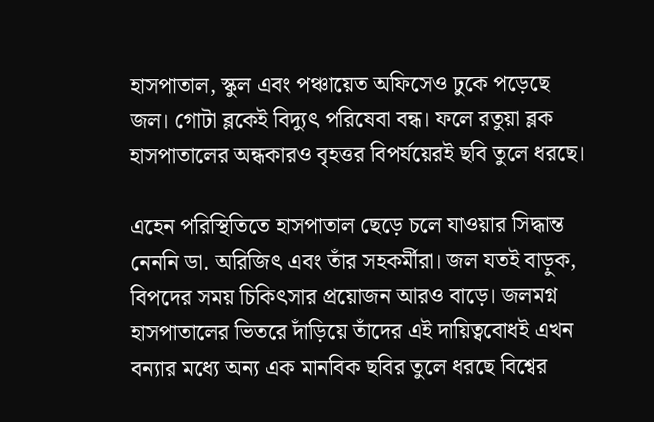হাসপাতাল, স্কুল এবং পঞ্চায়েত অফিসেও ঢুকে পড়েছে জল। গোটা ব্লকেই বিদ্যুৎ পরিষেবা বন্ধ। ফলে রতুয়া ব্লক হাসপাতালের অন্ধকারও বৃহত্তর বিপর্যয়েরই ছবি তুলে ধরছে।

এহেন পরিস্থিতিতে হাসপাতাল ছেড়ে চলে যাওয়ার সিদ্ধান্ত নেননি ডা. অরিজিৎ এবং তাঁর সহকর্মীরা। জল যতই বাড়ুক, বিপদের সময় চিকিৎসার প্রয়োজন আরও বাড়ে। জলমগ্ন হাসপাতালের ভিতরে দাঁড়িয়ে তাঁদের এই দায়িত্ববোধই এখন বন্যার মধ্যে অন্য এক মানবিক ছবির তুলে ধরছে বিশ্বের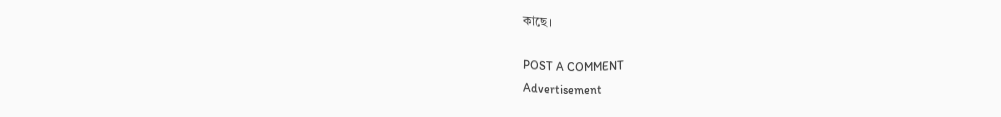কাছে।

POST A COMMENT
Advertisement